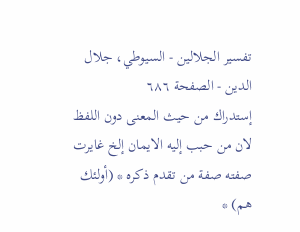تفسير الجلالين - السيوطي، جلال الدين - الصفحة ٦٨٦
إستدراك من حيث المعنى دون اللفظ لان من حبب إليه الايمان إلخ غايرت صفته صفة من تقدم ذكره * (أولئك هم) *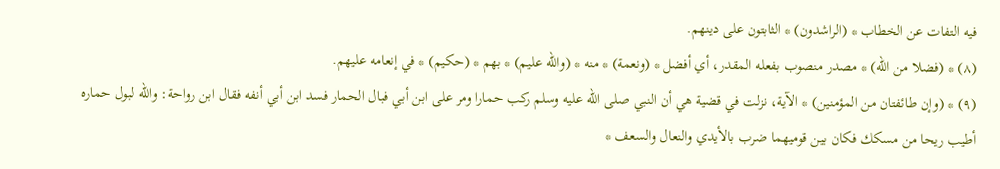فيه التفات عن الخطاب * (الراشدون) * الثابتون على دينهم.
(٨) * (فضلا من الله) * مصدر منصوب بفعله المقدر، أي أفضل * (ونعمة) * منه * (والله عليم) * بهم * (حكيم) * في إنعامه عليهم.
(٩) * (وإن طائفتان من المؤمنين) * الآية، نزلت في قضية هي أن النبي صلى الله عليه وسلم ركب حمارا ومر على ابن أبي فبال الحمار فسد ابن أبي أنفه فقال ابن رواحة: والله لبول حماره أطيب ريحا من مسكك فكان بين قوميهما ضرب بالأيدي والنعال والسعف *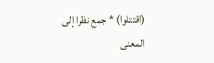(اقتتلوا) * جمع نظرا إلى المعنى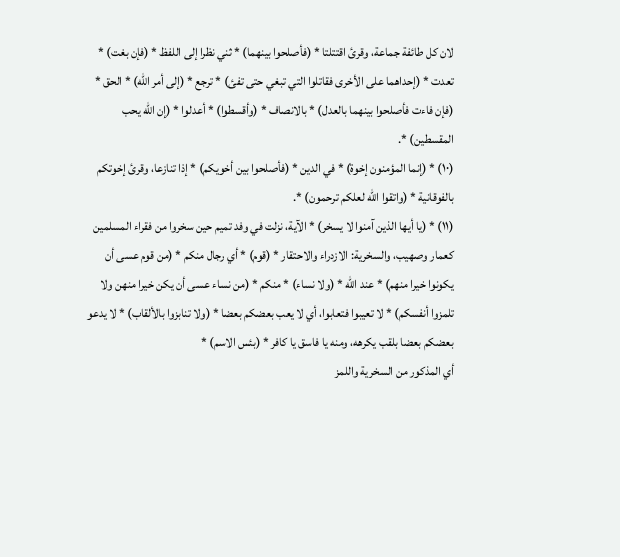لان كل طائفة جماعة، وقرئ اقتتلتا * (فأصلحوا بينهما) * ثني نظرا إلى اللفظ * (فإن بغت) *
تعدت * (إحداهما على الأخرى فقاتلوا التي تبغي حتى تفئ) * ترجع * (إلى أمر الله) * الحق * (فإن فاءت فأصلحوا بينهما بالعدل) * بالانصاف * (وأقسطوا) * أعدلوا * (إن الله يحب المقسطين) *.
(١٠) * (إنما المؤمنون إخوة) * في الدين * (فأصلحوا بين أخويكم) * إذا تنازعا، وقرئ إخوتكم بالفوقانية * (واتقوا الله لعلكم ترحمون) *.
(١١) * (يا أيها الذين آمنوا لا يسخر) * الآية، نزلت في وفد تميم حين سخروا من فقراء المسلمين كعمار وصهيب، والسخرية: الازدراء والاحتقار * (قوم) * أي رجال منكم * (من قوم عسى أن يكونوا خيرا منهم) * عند الله * (ولا نساء) * منكم * (من نساء عسى أن يكن خيرا منهن ولا تلمزوا أنفسكم) * لا تعيبوا فتعابوا، أي لا يعب بعضكم بعضا * (ولا تنابزوا بالألقاب) * لا يدعو بعضكم بعضا بلقب يكرهه، ومنه يا فاسق يا كافر * (بئس الاسم) *
أي المذكور من السخرية واللمز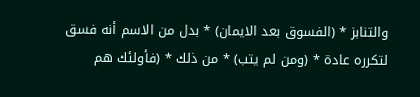والتنابز * (الفسوق بعد الايمان) * بدل من الاسم أنه فسق لتكرره عادة * (ومن لم يتب) * من ذلك * (فأولئك هم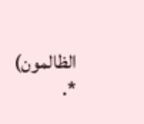الظالمون) *.